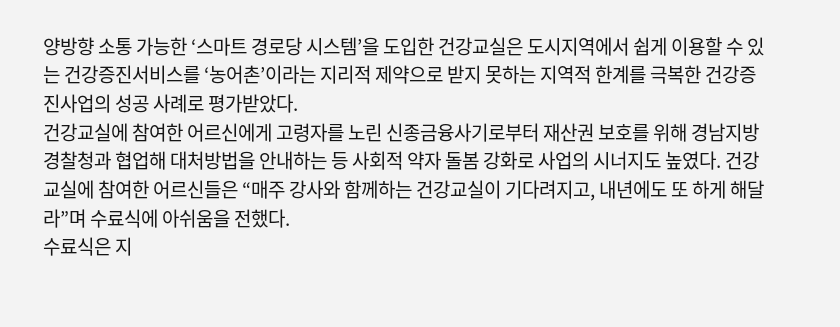양방향 소통 가능한 ‘스마트 경로당 시스템’을 도입한 건강교실은 도시지역에서 쉽게 이용할 수 있는 건강증진서비스를 ‘농어촌’이라는 지리적 제약으로 받지 못하는 지역적 한계를 극복한 건강증진사업의 성공 사례로 평가받았다.
건강교실에 참여한 어르신에게 고령자를 노린 신종금융사기로부터 재산권 보호를 위해 경남지방경찰청과 협업해 대처방법을 안내하는 등 사회적 약자 돌봄 강화로 사업의 시너지도 높였다. 건강교실에 참여한 어르신들은 “매주 강사와 함께하는 건강교실이 기다려지고, 내년에도 또 하게 해달라”며 수료식에 아쉬움을 전했다.
수료식은 지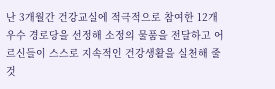난 3개월간 건강교실에 적극적으로 참여한 12개 우수 경로당을 선정해 소정의 물품을 전달하고 어르신들이 스스로 지속적인 건강생활을 실천해 줄 것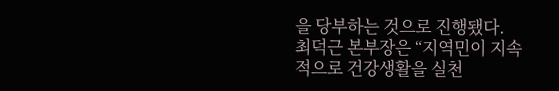을 당부하는 것으로 진행됐다.
최덕근 본부장은 “지역민이 지속적으로 건강생활을 실천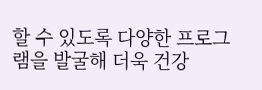할 수 있도록 다양한 프로그램을 발굴해 더욱 건강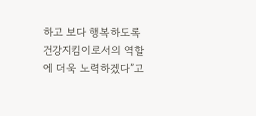하고 보다 행복하도록 건강지킴이로서의 역할에 더욱 노력하겠다”고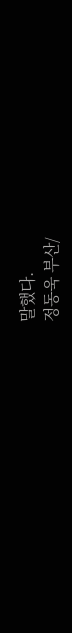말했다.
정동욱 부산/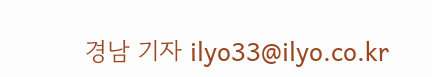경남 기자 ilyo33@ilyo.co.kr